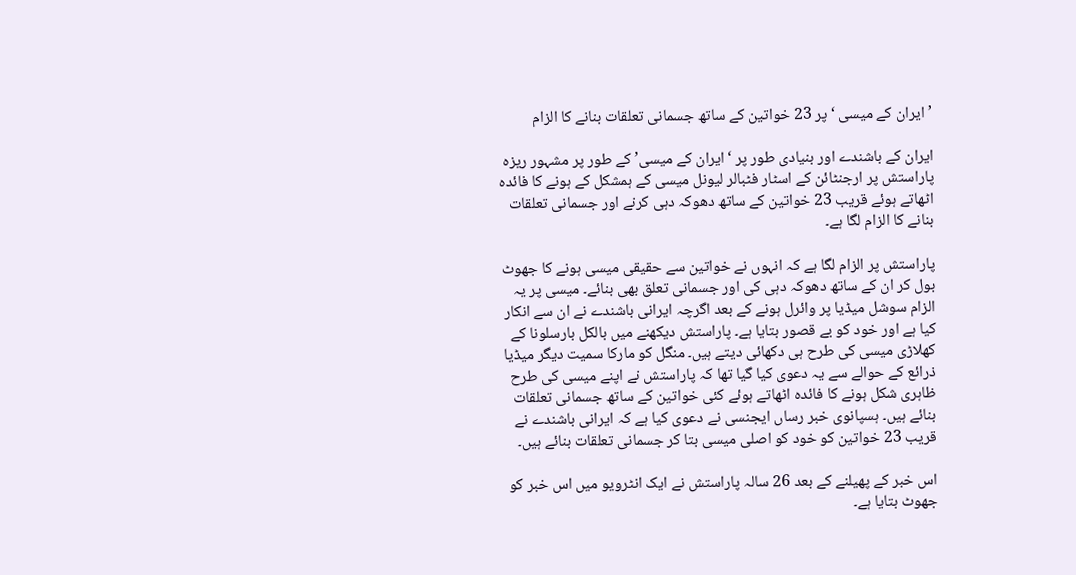’ایران کے میسی ‘ پر 23 خواتین کے ساتھ جسمانی تعلقات بنانے کا الزام

ایران کے باشندے اور بنیادی طور پر ‘ایران کے میسی’ کے طور پر مشہور ریزہ پاراستش پر ارجنٹائن کے اسٹار فٹبالر ليونل میسی کے ہمشکل کے ہونے کا فائدہ اٹھاتے ہوئے قریب 23 خواتین کے ساتھ دھوکہ دہی کرنے اور جسمانی تعلقات بنانے کا الزام لگا ہے۔

پاراستش پر الزام لگا ہے کہ انہوں نے خواتین سے حقیقی میسی ہونے کا جھوٹ بول کر ان کے ساتھ دھوکہ دہی کی اور جسمانی تعلق بھی بنائے۔ میسی پر یہ الزام سوشل میڈیا پر وائرل ہونے کے بعد اگرچہ ایرانی باشندے نے ان سے انکار کیا ہے اور خود کو بے قصور بتایا ہے۔ پاراستش دیکھنے میں بالکل بارسلونا کے کھلاڑی میسی کی طرح ہی دکھائی دیتے ہیں۔ منگل کو ماركا سمیت دیگر میڈیا ذرائع کے حوالے سے یہ دعوی کیا گیا تھا کہ پاراستش نے اپنے میسی کی طرح ظاہری شکل ہونے کا فائدہ اٹھاتے ہوئے کئی خواتین کے ساتھ جسمانی تعلقات بنائے ہیں۔ ہسپانوی خبر رساں ایجنسی نے دعوی کیا ہے کہ ایرانی باشندے نے قریب 23 خواتین کو خود کو اصلی میسی بتا کر جسمانی تعلقات بنائے ہیں۔

اس خبر کے پھیلنے کے بعد 26 سالہ پاراستش نے ایک انٹرویو میں اس خبر کو جھوٹ بتایا ہے۔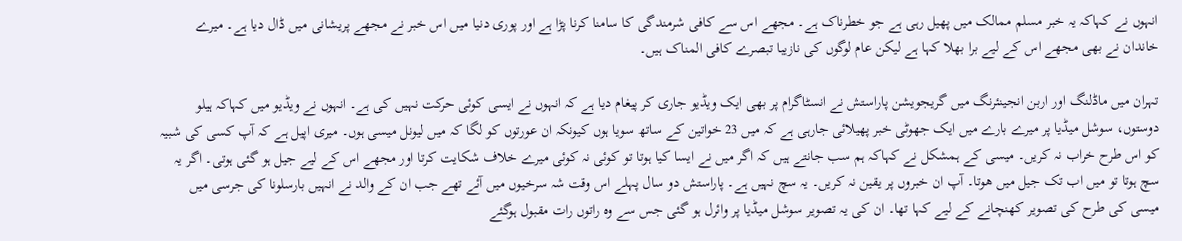انہوں نے کہاکہ یہ خبر مسلم ممالک میں پھیل رہی ہے جو خطرناک ہے۔ مجھے اس سے کافی شرمندگی کا سامنا کرنا پڑا ہے اور پوری دنیا میں اس خبر نے مجھے پریشانی میں ڈال دیا ہے۔ میرے خاندان نے بھی مجھے اس کے لیے برا بھلا کہا ہے لیکن عام لوگوں کی نازیبا تبصرے کافی المناک ہیں۔

تہران میں ماڈلنگ اور اربن انجینئرنگ میں گریجویشن پاراستش نے انسٹاگرام پر بھی ایک ویڈیو جاری کر پیغام دیا ہے کہ انہوں نے ایسی کوئی حرکت نہیں کی ہے۔ انہوں نے ویڈیو میں کہاکہ ہیلو دوستوں، سوشل میڈیا پر میرے بارے میں ایک جھوٹی خبر پھیلائی جارہی ہے کہ میں 23 خواتین کے ساتھ سویا ہوں کیونکہ ان عورتوں کو لگا کہ میں لیونل میسی ہوں۔ میری اپیل ہے کہ آپ کسی کی شبیہ کو اس طرح خراب نہ کریں۔ میسی کے ہمشکل نے کہاکہ ہم سب جانتے ہیں کہ اگر میں نے ایسا کیا ہوتا تو کوئی نہ کوئی میرے خلاف شکایت کرتا اور مجھے اس کے لیے جیل ہو گئی ہوتی۔ اگر یہ سچ ہوتا تو میں اب تک جیل میں هوتا۔ آپ ان خبروں پر یقین نہ کریں۔ یہ سچ نہیں ہے۔ پاراستش دو سال پہلے اس وقت شہ سرخیوں میں آئے تھے جب ان کے والد نے انہیں بارسلونا کی جرسی میں میسی کی طرح کی تصویر کھنچانے کے لیے کہا تھا۔ ان کی یہ تصویر سوشل میڈیا پر وائرل ہو گئی جس سے وہ راتوں رات مقبول ہوگئے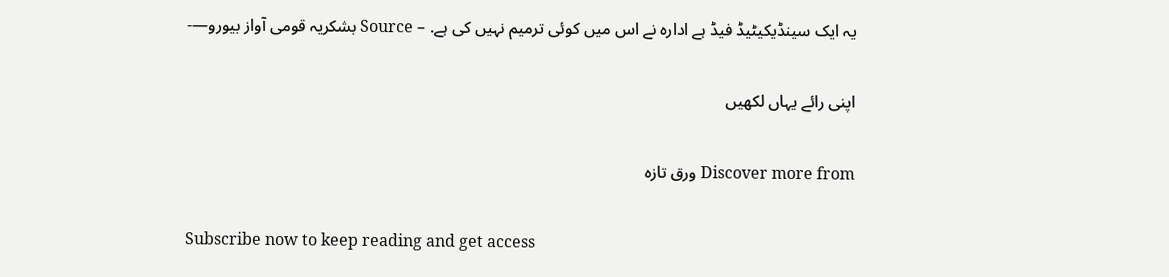یہ ایک سینڈیکیٹیڈ فیڈ ہے ادارہ نے اس میں کوئی ترمیم نہیں کی ہے. – Source بشکریہ قومی آواز بیورو—-

اپنی رائے یہاں لکھیں

Discover more from ورق تازہ

Subscribe now to keep reading and get access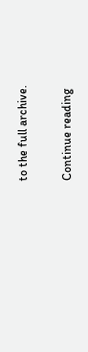to the full archive.

Continue reading